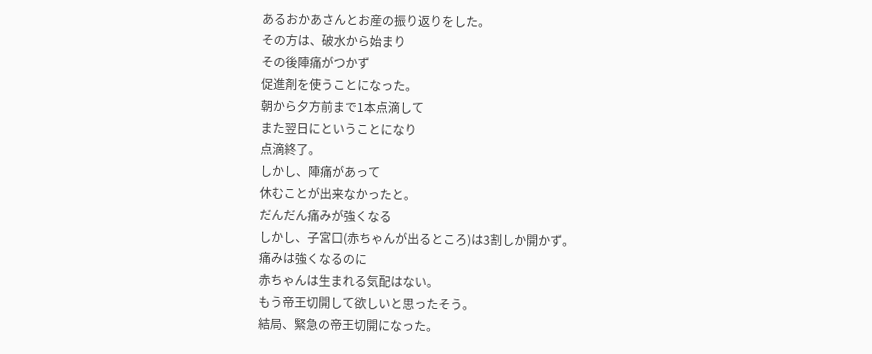あるおかあさんとお産の振り返りをした。
その方は、破水から始まり
その後陣痛がつかず
促進剤を使うことになった。
朝から夕方前まで1本点滴して
また翌日にということになり
点滴終了。
しかし、陣痛があって
休むことが出来なかったと。
だんだん痛みが強くなる
しかし、子宮口(赤ちゃんが出るところ)は3割しか開かず。
痛みは強くなるのに
赤ちゃんは生まれる気配はない。
もう帝王切開して欲しいと思ったそう。
結局、緊急の帝王切開になった。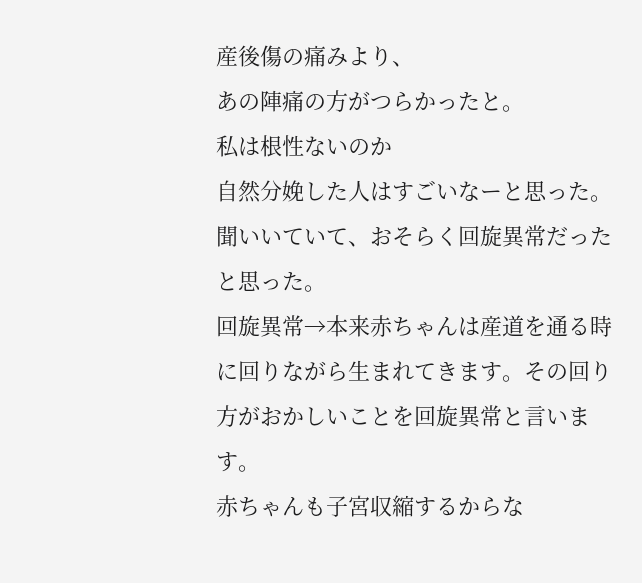産後傷の痛みより、
あの陣痛の方がつらかったと。
私は根性ないのか
自然分娩した人はすごいなーと思った。
聞いいていて、おそらく回旋異常だったと思った。
回旋異常→本来赤ちゃんは産道を通る時に回りながら生まれてきます。その回り方がおかしいことを回旋異常と言います。
赤ちゃんも子宮収縮するからな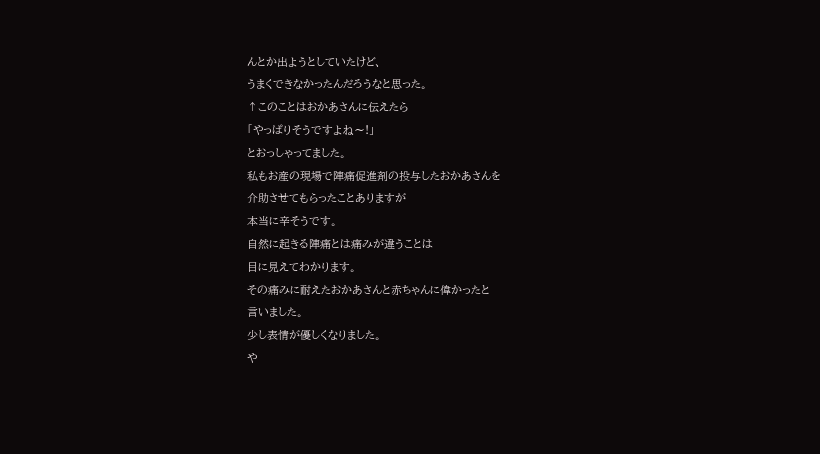んとか出ようとしていたけど、
うまくできなかったんだろうなと思った。
↑このことはおかあさんに伝えたら
「やっぱりそうですよね〜!」
とおっしゃってました。
私もお産の現場で陣痛促進剤の投与したおかあさんを
介助させてもらったことありますが
本当に辛そうです。
自然に起きる陣痛とは痛みが違うことは
目に見えてわかります。
その痛みに耐えたおかあさんと赤ちゃんに偉かったと
言いました。
少し表情が優しくなりました。
や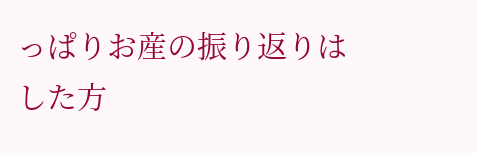っぱりお産の振り返りは
した方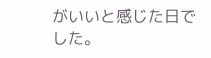がいいと感じた日でした。